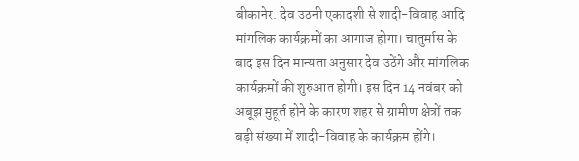बीकानेर. देव उठनी एकादशी से शादी-विवाह आदि मांगलिक कार्यक्रमों का आगाज होगा। चातुर्मास के बाद इस दिन मान्यता अनुसार देव उठेंगे और मांगलिक कार्यक्रमों की शुरुआत होगी। इस दिन 14 नवंबर को अबूझ मुहूर्त होने के कारण शहर से ग्रामीण क्षेत्रों तक बड़ी संख्या में शादी-विवाह के कार्यक्रम होंगे।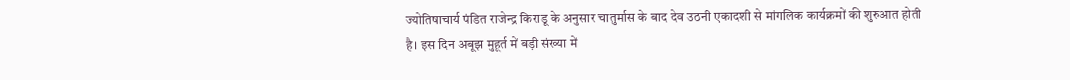ज्योतिषाचार्य पंडित राजेन्द्र किराडू के अनुसार चातुर्मास के बाद देव उठनी एकादशी से मांगलिक कार्यक्रमों की शुरुआत होती है। इस दिन अबूझ मुहूर्त में बड़ी संख्या में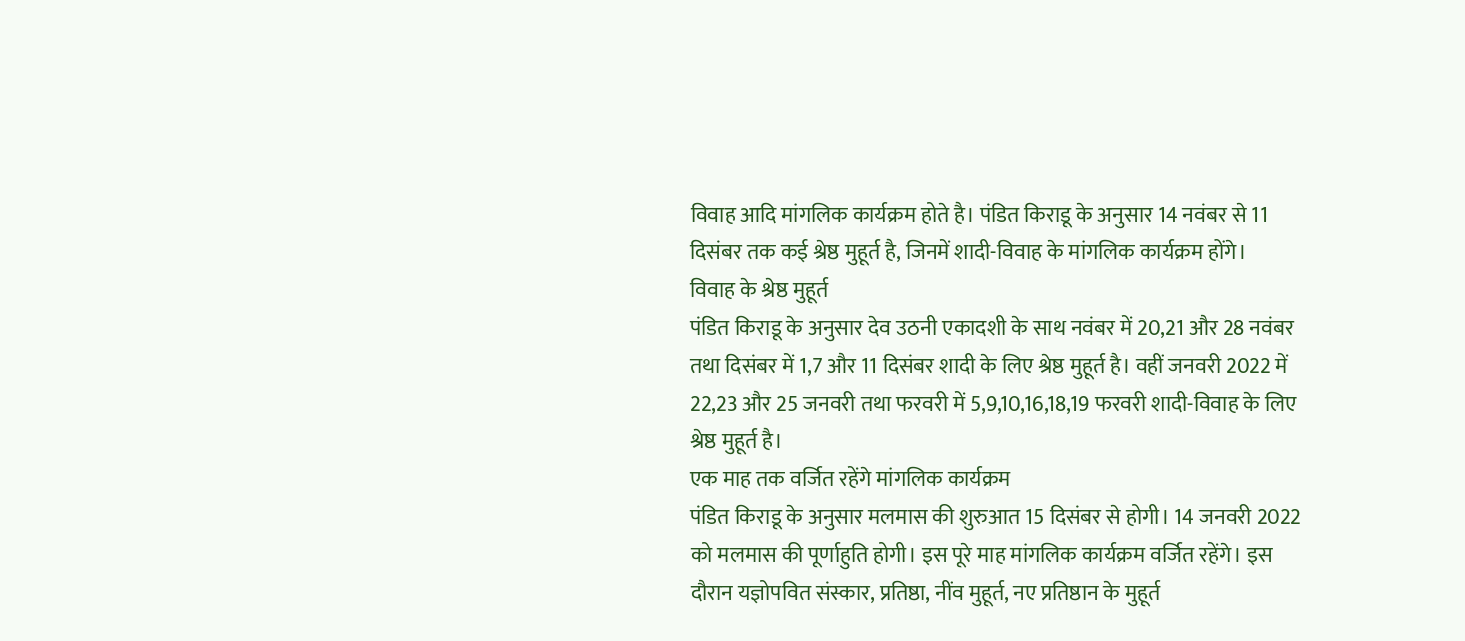विवाह आदि मांगलिक कार्यक्रम होते है। पंडित किराडू के अनुसार 14 नवंबर से 11 दिसंबर तक कई श्रेष्ठ मुहूर्त है, जिनमें शादी-विवाह के मांगलिक कार्यक्रम होंगे।
विवाह के श्रेष्ठ मुहूर्त
पंडित किराडू के अनुसार देव उठनी एकादशी के साथ नवंबर में 20,21 और 28 नवंबर तथा दिसंबर में 1,7 और 11 दिसंबर शादी के लिए श्रेष्ठ मुहूर्त है। वहीं जनवरी 2022 में 22,23 और 25 जनवरी तथा फरवरी में 5,9,10,16,18,19 फरवरी शादी-विवाह के लिए श्रेष्ठ मुहूर्त है।
एक माह तक वर्जित रहेंगे मांगलिक कार्यक्रम
पंडित किराडू के अनुसार मलमास की शुरुआत 15 दिसंबर से होगी। 14 जनवरी 2022 को मलमास की पूर्णाहुति होगी। इस पूरे माह मांगलिक कार्यक्रम वर्जित रहेंगे। इस दौरान यज्ञोपवित संस्कार, प्रतिष्ठा, नींव मुहूर्त, नए प्रतिष्ठान के मुहूर्त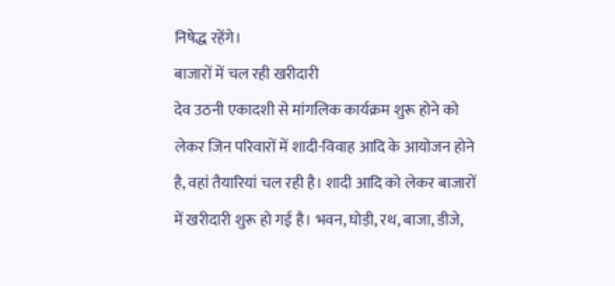निषेद्ध रहेंगे।
बाजारों में चल रही खरीदारी
देव उठनी एकादशी से मांगलिक कार्यक्रम शुरू होने को लेकर जिन परिवारों में शादी-विवाह आदि के आयोजन होने है, वहां तैयारियां चल रही है। शादी आदि को लेकर बाजारों में खरीदारी शुरू हो गई है। भवन, घोड़ी, रथ, बाजा, डीजे,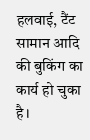हलवाई, टैंट सामान आदि की बुकिंग का कार्य हो चुका है।